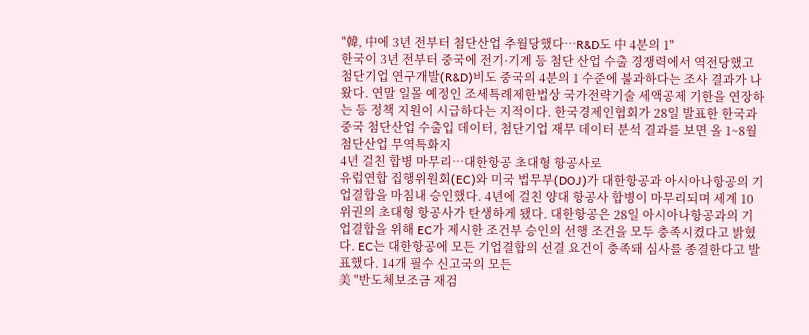"韓, 中에 3년 전부터 첨단산업 추월당했다…R&D도 中 4분의 1"
한국이 3년 전부터 중국에 전기·기계 등 첨단 산업 수출 경쟁력에서 역전당했고 첨단기업 연구개발(R&D)비도 중국의 4분의 1 수준에 불과하다는 조사 결과가 나왔다. 연말 일몰 예정인 조세특례제한법상 국가전략기술 세액공제 기한을 연장하는 등 정책 지원이 시급하다는 지적이다. 한국경제인협회가 28일 발표한 한국과 중국 첨단산업 수출입 데이터, 첨단기업 재무 데이터 분석 결과를 보면 올 1~8월 첨단산업 무역특화지
4년 걸친 합병 마무리…대한항공 초대형 항공사로
유럽연합 집행위원회(EC)와 미국 법무부(DOJ)가 대한항공과 아시아나항공의 기업결합을 마침내 승인했다. 4년에 걸친 양대 항공사 합병이 마무리되며 세계 10위권의 초대형 항공사가 탄생하게 됐다. 대한항공은 28일 아시아나항공과의 기업결합을 위해 EC가 제시한 조건부 승인의 선행 조건을 모두 충족시켰다고 밝혔다. EC는 대한항공에 모든 기업결합의 선결 요건이 충족돼 심사를 종결한다고 발표했다. 14개 필수 신고국의 모든
美 "반도체보조금 재검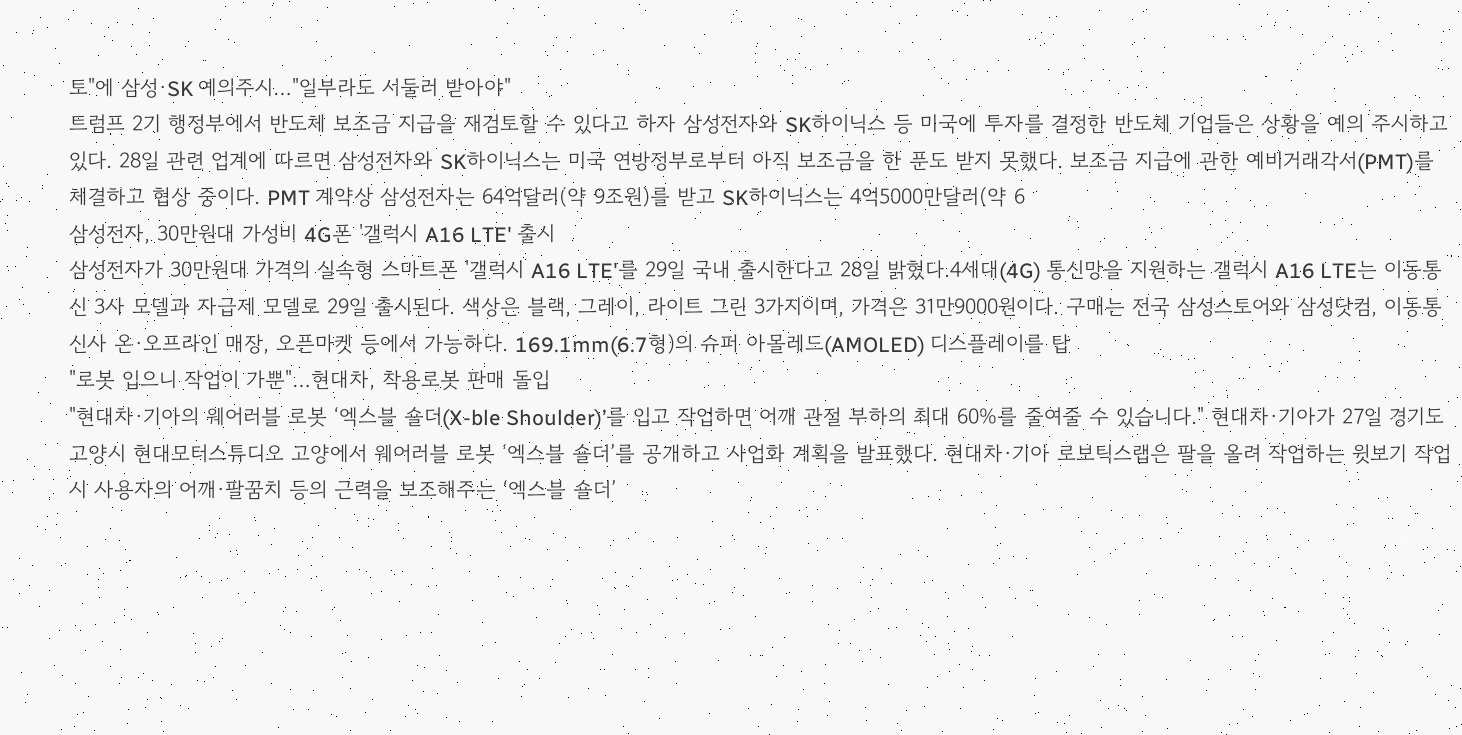토"에 삼성·SK 예의주시…"일부라도 서둘러 받아야"
트럼프 2기 행정부에서 반도체 보조금 지급을 재검토할 수 있다고 하자 삼성전자와 SK하이닉스 등 미국에 투자를 결정한 반도체 기업들은 상황을 예의 주시하고 있다. 28일 관련 업계에 따르면 삼성전자와 SK하이닉스는 미국 연방정부로부터 아직 보조금을 한 푼도 받지 못했다. 보조금 지급에 관한 예비거래각서(PMT)를 체결하고 협상 중이다. PMT 계약상 삼성전자는 64억달러(약 9조원)를 받고 SK하이닉스는 4억5000만달러(약 6
삼성전자, 30만원대 가성비 4G폰 '갤럭시 A16 LTE' 출시
삼성전자가 30만원대 가격의 실속형 스마트폰 '갤럭시 A16 LTE'를 29일 국내 출시한다고 28일 밝혔다.4세대(4G) 통신망을 지원하는 갤럭시 A16 LTE는 이동통신 3사 모델과 자급제 모델로 29일 출시된다. 색상은 블랙, 그레이, 라이트 그린 3가지이며, 가격은 31만9000원이다. 구매는 전국 삼성스토어와 삼성닷컴, 이동통신사 온·오프라인 매장, 오픈마켓 등에서 가능하다. 169.1mm(6.7형)의 슈퍼 아몰레드(AMOLED) 디스플레이를 탑
"로봇 입으니 작업이 가뿐"…현대차, 착용로봇 판매 돌입
"현대차·기아의 웨어러블 로봇 ‘엑스블 숄더(X-ble Shoulder)’를 입고 작업하면 어깨 관절 부하의 최대 60%를 줄여줄 수 있습니다." 현대차·기아가 27일 경기도 고양시 현대모터스튜디오 고양에서 웨어러블 로봇 ‘엑스블 숄더’를 공개하고 사업화 계획을 발표했다. 현대차·기아 로보틱스랩은 팔을 올려 작업하는 윗보기 작업 시 사용자의 어깨·팔꿈치 등의 근력을 보조해주는 ‘엑스블 숄더’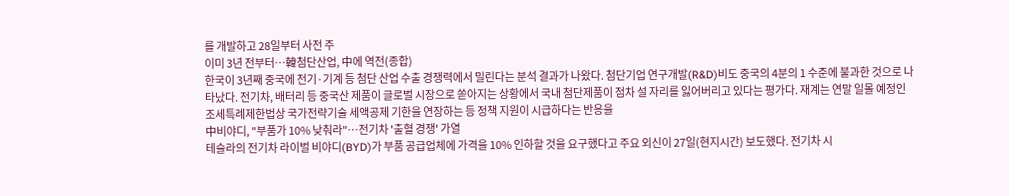를 개발하고 28일부터 사전 주
이미 3년 전부터…韓첨단산업, 中에 역전(종합)
한국이 3년째 중국에 전기·기계 등 첨단 산업 수출 경쟁력에서 밀린다는 분석 결과가 나왔다. 첨단기업 연구개발(R&D)비도 중국의 4분의 1 수준에 불과한 것으로 나타났다. 전기차, 배터리 등 중국산 제품이 글로벌 시장으로 쏟아지는 상황에서 국내 첨단제품이 점차 설 자리를 잃어버리고 있다는 평가다. 재계는 연말 일몰 예정인 조세특례제한법상 국가전략기술 세액공제 기한을 연장하는 등 정책 지원이 시급하다는 반응을
中비야디, "부품가 10% 낮춰라"…전기차 '출혈 경쟁' 가열
테슬라의 전기차 라이벌 비야디(BYD)가 부품 공급업체에 가격을 10% 인하할 것을 요구했다고 주요 외신이 27일(현지시간) 보도했다. 전기차 시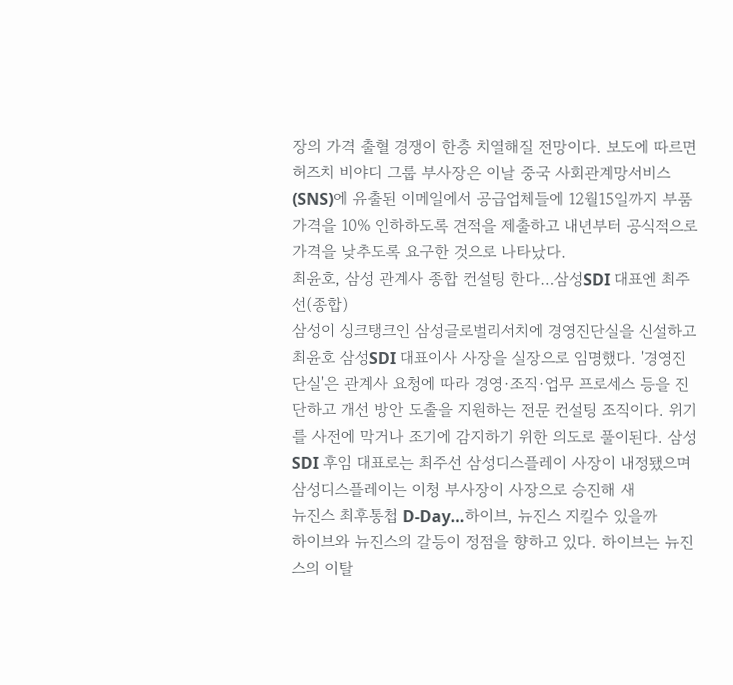장의 가격 출혈 경쟁이 한층 치열해질 전망이다. 보도에 따르면 허즈치 비야디 그룹 부사장은 이날 중국 사회관계망서비스(SNS)에 유출된 이메일에서 공급업체들에 12월15일까지 부품가격을 10% 인하하도록 견적을 제출하고 내년부터 공식적으로 가격을 낮추도록 요구한 것으로 나타났다.
최윤호, 삼성 관계사 종합 컨설팅 한다…삼성SDI 대표엔 최주선(종합)
삼성이 싱크탱크인 삼성글로벌리서치에 경영진단실을 신설하고 최윤호 삼성SDI 대표이사 사장을 실장으로 임명했다. '경영진단실'은 관계사 요청에 따라 경영·조직·업무 프로세스 등을 진단하고 개선 방안 도출을 지원하는 전문 컨설팅 조직이다. 위기를 사전에 막거나 조기에 감지하기 위한 의도로 풀이된다. 삼성SDI 후임 대표로는 최주선 삼성디스플레이 사장이 내정됐으며 삼성디스플레이는 이청 부사장이 사장으로 승진해 새
뉴진스 최후통첩 D-Day…하이브, 뉴진스 지킬수 있을까
하이브와 뉴진스의 갈등이 정점을 향하고 있다. 하이브는 뉴진스의 이탈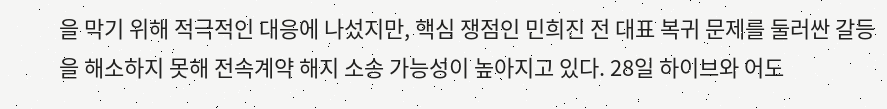을 막기 위해 적극적인 대응에 나섰지만, 핵심 쟁점인 민희진 전 대표 복귀 문제를 둘러싼 갈등을 해소하지 못해 전속계약 해지 소송 가능성이 높아지고 있다. 28일 하이브와 어도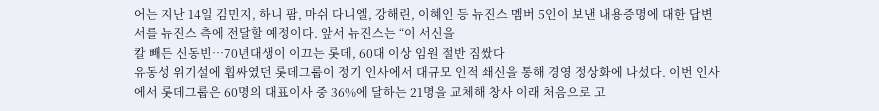어는 지난 14일 김민지, 하니 팜, 마쉬 다니엘, 강해린, 이혜인 등 뉴진스 멤버 5인이 보낸 내용증명에 대한 답변서를 뉴진스 측에 전달할 예정이다. 앞서 뉴진스는 “이 서신을
칼 빼든 신동빈…70년대생이 이끄는 롯데, 60대 이상 임원 절반 짐쌌다
유동성 위기설에 휩싸였던 롯데그룹이 정기 인사에서 대규모 인적 쇄신을 통해 경영 정상화에 나섰다. 이번 인사에서 롯데그룹은 60명의 대표이사 중 36%에 달하는 21명을 교체해 창사 이래 처음으로 고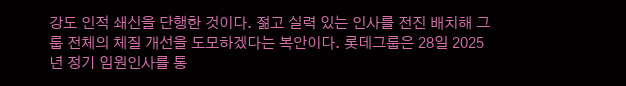강도 인적 쇄신을 단행한 것이다. 젊고 실력 있는 인사를 전진 배치해 그룹 전체의 체질 개선을 도모하겠다는 복안이다. 롯데그룹은 28일 2025년 정기 임원인사를 통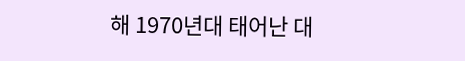해 1970년대 태어난 대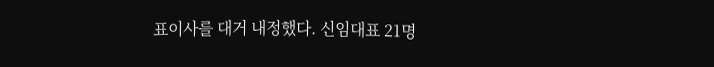표이사를 대거 내정했다. 신임대표 21명